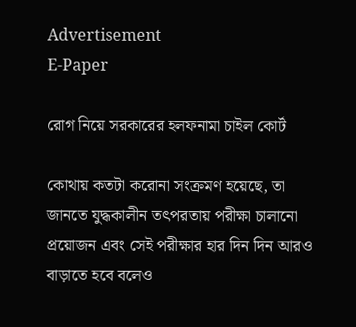Advertisement
E-Paper

রোগ নিয়ে সরকারের হলফনামা চাইল কোর্ট

কোথায় কতটা করোনা সংক্রমণ হয়েছে, তা জানতে যুদ্ধকালীন তৎপরতায় পরীক্ষা চালানো প্রয়োজন এবং সেই পরীক্ষার হার দিন দিন আরও বাড়াতে হবে বলেও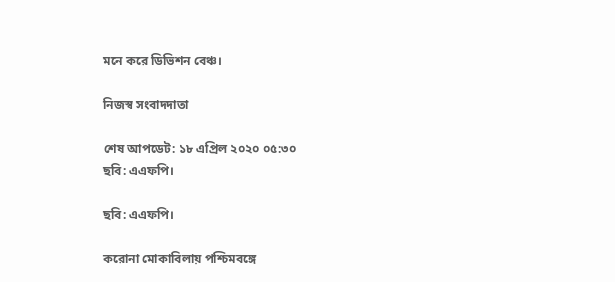মনে করে ডিভিশন বেঞ্চ।

নিজস্ব সংবাদদাতা

শেষ আপডেট: ১৮ এপ্রিল ২০২০ ০৫:৩০
ছবি: এএফপি।

ছবি: এএফপি।

করোনা মোকাবিলায় পশ্চিমবঙ্গে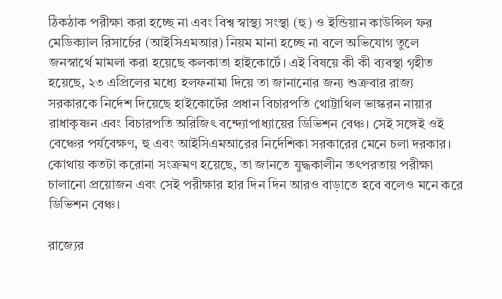ঠিকঠাক পরীক্ষা করা হচ্ছে না এবং বিশ্ব স্বাস্থ্য সংস্থা (হু) ও ইন্ডিয়ান কাউন্সিল ফর মেডিক্যাল রিসার্চের (আইসিএমআর) নিয়ম মানা হচ্ছে না বলে অভিযোগ তুলে জনস্বার্থে মামলা করা হয়েছে কলকাতা হাইকোর্টে। এই বিষয়ে কী কী ব্যবস্থা গৃহীত হয়েছে, ২৩ এপ্রিলের মধ্যে হলফনামা দিয়ে তা জানানোর জন্য শুক্রবার রাজ্য সরকারকে নির্দেশ দিয়েছে হাইকোর্টের প্রধান বিচারপতি থোট্টাথিল ভাস্করন নায়ার রাধাকৃষ্ণন এবং বিচারপতি অরিজিৎ বন্দ্যোপাধ্যায়ের ডিভিশন বেঞ্চ। সেই সঙ্গেই ওই বেঞ্চের পর্যবেক্ষণ, হু এবং আইসিএমআরের নির্দেশিকা সরকারের মেনে চলা দরকার। কোথায় কতটা করোনা সংক্রমণ হয়েছে, তা জানতে যুদ্ধকালীন তৎপরতায় পরীক্ষা চালানো প্রয়োজন এবং সেই পরীক্ষার হার দিন দিন আরও বাড়াতে হবে বলেও মনে করে ডিভিশন বেঞ্চ।

রাজ্যের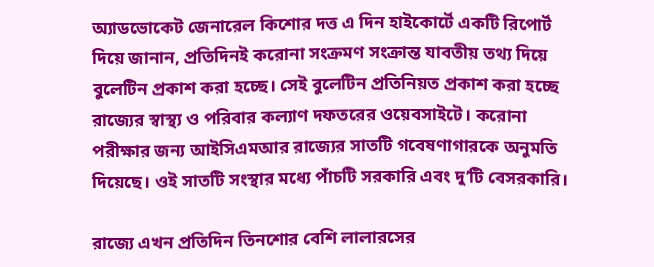অ্যাডভোকেট জেনারেল কিশোর দত্ত এ দিন হাইকোর্টে একটি রিপোর্ট দিয়ে জানান, প্রতিদিনই করোনা সংক্রমণ সংক্রান্ত যাবতীয় তথ্য দিয়ে বুলেটিন প্রকাশ করা হচ্ছে। সেই বুলেটিন প্রতিনিয়ত প্রকাশ করা হচ্ছে রাজ্যের স্বাস্থ্য ও পরিবার কল্যাণ দফতরের ওয়েবসাইটে। করোনা পরীক্ষার জন্য আইসিএমআর রাজ্যের সাতটি গবেষণাগারকে অনুমতি দিয়েছে। ওই সাতটি সংস্থার মধ্যে পাঁচটি সরকারি এবং দু’টি বেসরকারি।

রাজ্যে এখন প্রতিদিন তিনশোর বেশি লালারসের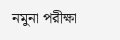নমুনা পরীক্ষা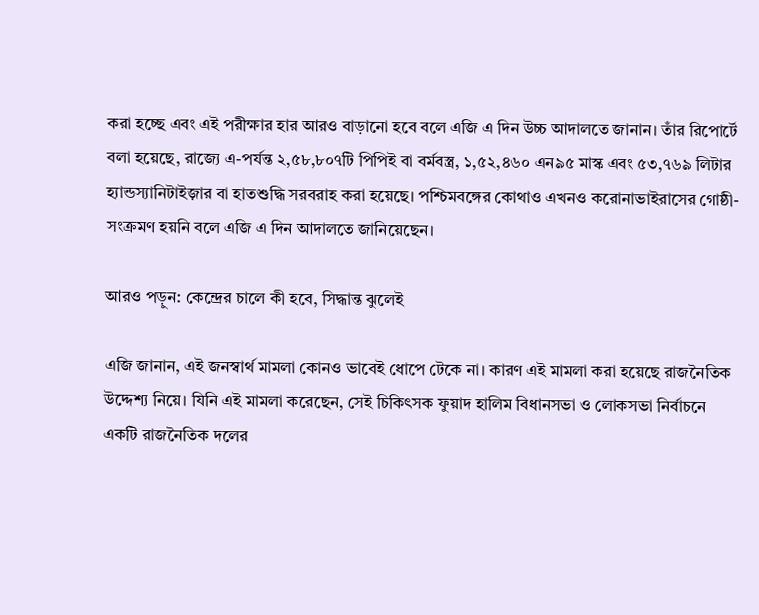করা হচ্ছে এবং এই পরীক্ষার হার আরও বাড়ানো হবে বলে এজি এ দিন উচ্চ আদালতে জানান। তাঁর রিপোর্টে বলা হয়েছে, রাজ্যে এ-পর্যন্ত ২,৫৮,৮০৭টি পিপিই বা বর্মবস্ত্র, ১,৫২,৪৬০ এন৯৫ মাস্ক এবং ৫৩,৭৬৯ লিটার হ্যান্ডস্যানিটাইজ়ার বা হাতশুদ্ধি সরবরাহ করা হয়েছে। পশ্চিমবঙ্গের কোথাও এখনও করোনাভাইরাসের গোষ্ঠী-সংক্রমণ হয়নি বলে এজি এ দিন আদালতে জানিয়েছেন।

আরও পড়ুন: কেন্দ্রের চালে কী হবে, সিদ্ধান্ত ঝুলেই

এজি জানান, এই জনস্বার্থ মামলা কোনও ভাবেই ধোপে টেকে না। কারণ এই মামলা করা হয়েছে রাজনৈতিক উদ্দেশ্য নিয়ে। যিনি এই মামলা করেছেন, সেই চিকিৎসক ফুয়াদ হালিম বিধানসভা ও লোকসভা নির্বাচনে একটি রাজনৈতিক দলের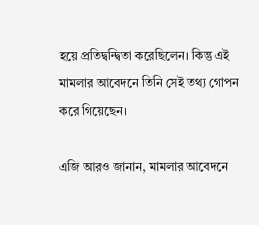হয়ে প্রতিদ্বন্দ্বিতা করেছিলেন। কিন্তু এই মামলার আবেদনে তিনি সেই তথ্য গোপন করে গিয়েছেন।

এজি আরও জানান, মামলার আবেদনে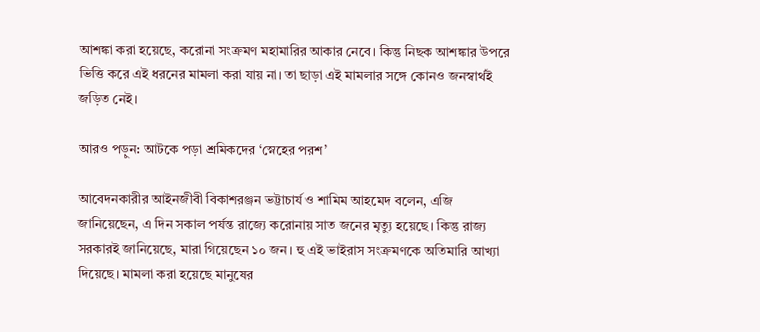আশঙ্কা করা হয়েছে, করোনা সংক্রমণ মহামারির আকার নেবে। কিন্তু নিছক আশঙ্কার উপরে ভিত্তি করে এই ধরনের মামলা করা যায় না। তা ছাড়া এই মামলার সঙ্গে কোনও জনস্বার্থই জড়িত নেই।

আরও পড়ুন: আটকে পড়া শ্রমিকদের ‘স্নেহের পরশ’

আবেদনকারীর আইনজীবী বিকাশরঞ্জন ভট্টাচার্য ও শামিম আহমেদ বলেন, এজি জানিয়েছেন, এ দিন সকাল পর্যন্ত রাজ্যে করোনায় সাত জনের মৃত্যু হয়েছে। কিন্তু রাজ্য সরকারই জানিয়েছে, মারা গিয়েছেন ১০ জন। হু এই ভাইরাস সংক্রমণকে অতিমারি আখ্যা দিয়েছে। মামলা করা হয়েছে মানুষের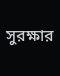সুরক্ষার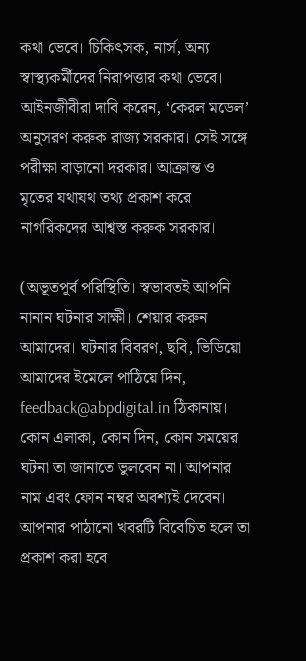কথা ভেবে। চিকিৎসক, নার্স, অন্য স্বাস্থ্যকর্মীদের নিরাপত্তার কথা ভেবে। আইনজীবীরা দাবি করেন, ‘কেরল মডেল’ অনুসরণ করুক রাজ্য সরকার। সেই সঙ্গে পরীক্ষা বাড়ানো দরকার। আক্রান্ত ও মৃতের যথাযথ তথ্য প্রকাশ করে নাগরিকদের আশ্বস্ত করুক সরকার।

(অভূতপূর্ব পরিস্থিতি। স্বভাবতই আপনি নানান ঘটনার সাক্ষী। শেয়ার করুন আমাদের। ঘটনার বিবরণ, ছবি, ভিডিয়ো আমাদের ইমেলে পাঠিয়ে দিন, feedback@abpdigital.in ঠিকানায়। কোন এলাকা, কোন দিন, কোন সময়ের ঘটনা তা জানাতে ভুলবেন না। আপনার নাম এবং ফোন নম্বর অবশ্যই দেবেন। আপনার পাঠানো খবরটি বিবেচিত হলে তা প্রকাশ করা হবে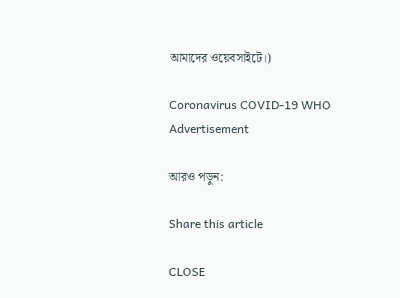আমাদের ওয়েবসাইটে।)

Coronavirus COVID-19 WHO
Advertisement

আরও পড়ুন:

Share this article

CLOSE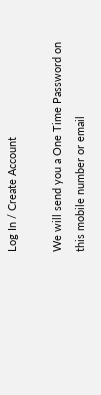Log In / Create Account

We will send you a One Time Password on this mobile number or email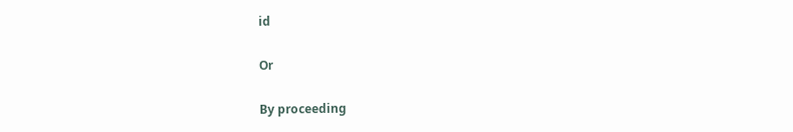id

Or

By proceeding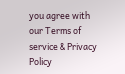you agree with our Terms of service & Privacy Policy